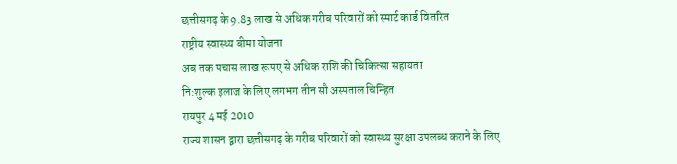छत्तीसगढ़ के 9.83 लाख से अधिक गरीब परिवारों को स्मार्ट कार्ड वितरित
राष्ट्रीय स्वास्थ्य बीमा योजना
अब तक पचास लाख रूपए से अधिक राशि की चिकित्सा सहायता
नि:शुल्क इलाज के लिए लगभग तीन सौ अस्पताल चिन्हित
रायपुर 4 मई 2010
राज्य शासन द्वारा छत्तीसगढ़ के गरीब परिवारों को स्वास्थ्य सुरक्षा उपलब्ध कराने के लिए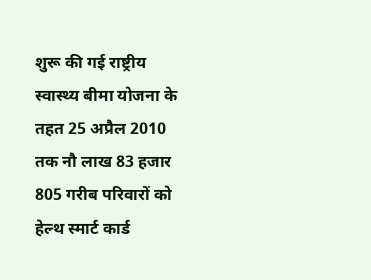शुरू की गई राष्ट्रीय स्वास्थ्य बीमा योजना के तहत 25 अप्रैल 2010 तक नौ लाख 83 हजार 805 गरीब परिवारों को हेल्थ स्मार्ट कार्ड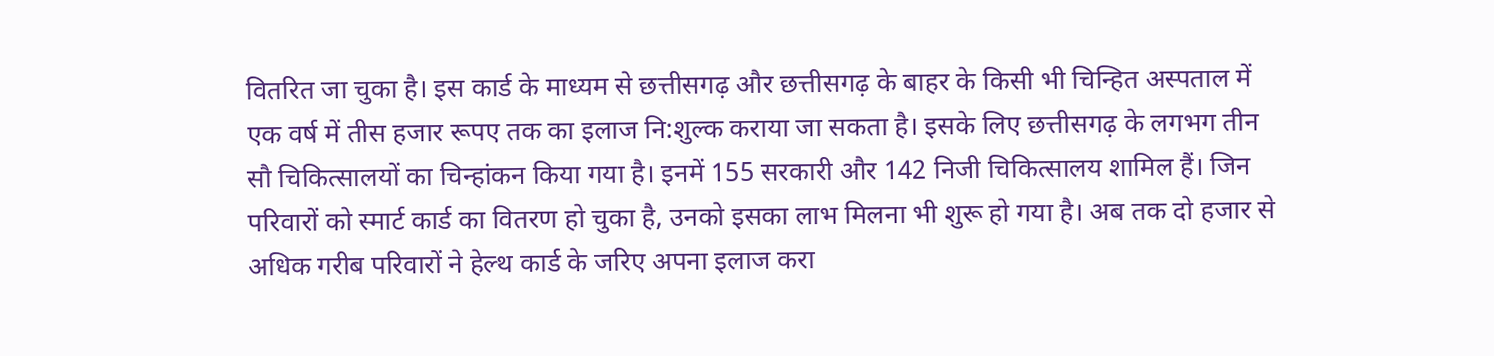वितरित जा चुका है। इस कार्ड के माध्यम से छत्तीसगढ़ और छत्तीसगढ़ के बाहर के किसी भी चिन्हित अस्पताल में एक वर्ष में तीस हजार रूपए तक का इलाज नि:शुल्क कराया जा सकता है। इसके लिए छत्तीसगढ़ के लगभग तीन सौ चिकित्सालयों का चिन्हांकन किया गया है। इनमें 155 सरकारी और 142 निजी चिकित्सालय शामिल हैं। जिन परिवारों को स्मार्ट कार्ड का वितरण हो चुका है, उनको इसका लाभ मिलना भी शुरू हो गया है। अब तक दो हजार से अधिक गरीब परिवारों ने हेल्थ कार्ड के जरिए अपना इलाज करा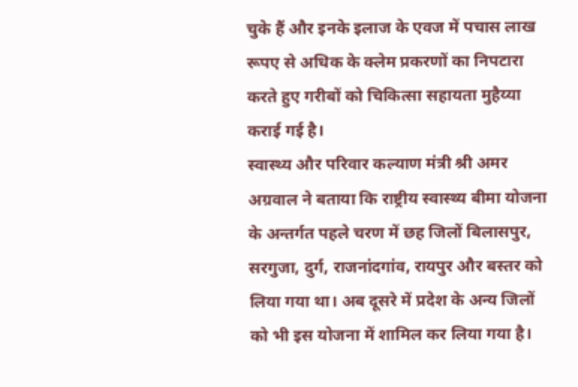चुके हैं और इनके इलाज के एवज में पचास लाख रूपए से अधिक के क्लेम प्रकरणों का निपटारा करते हुए गरीबों को चिकित्सा सहायता मुहैय्या कराई गई है।
स्वास्थ्य और परिवार कल्याण मंत्री श्री अमर अग्रवाल ने बताया कि राष्ट्रीय स्वास्थ्य बीमा योजना के अन्तर्गत पहले चरण में छह जिलों बिलासपुर, सरगुजा, दुर्ग, राजनांदगांव, रायपुर और बस्तर को लिया गया था। अब दूसरे में प्रदेश के अन्य जिलों को भी इस योजना में शामिल कर लिया गया है।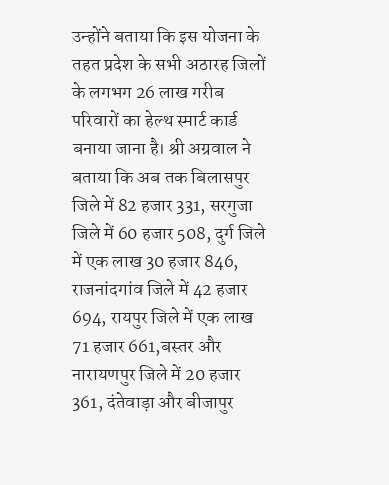उन्होंने बताया कि इस योजना के तहत प्रदेश के सभी अठारह जिलों के लगभग 26 लाख गरीब परिवारों का हेल्थ स्मार्ट कार्ड बनाया जाना है। श्री अग्रवाल ने बताया कि अब तक बिलासपुर जिले में 82 हजार 331, सरगुजा जिले में 60 हजार 508, दुर्ग जिले में एक लाख 30 हजार 846, राजनांदगांव जिले में 42 हजार 694, रायपुर जिले में एक लाख 71 हजार 661,बस्तर और नारायणपुर जिले में 20 हजार 361, दंतेवाड़ा और बीजापुर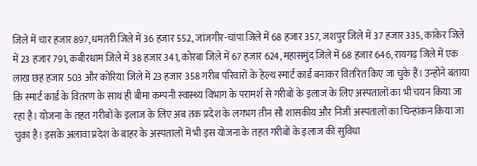जिले में चार हजार 897, धमतरी जिले में 36 हजार 552, जांजगीर-चांपा जिले में 68 हजार 357, जशपुर जिले में 37 हजार 335, कांकेर जिले में 23 हजार 791, कबीरधाम जिले में 38 हजार 341, कोरबा जिले में 67 हजार 624, महासमुंद जिले में 68 हजार 646, रायगढ़ जिले में एक लाख छह हजार 503 और कोरिया जिले में 23 हजार 358 गरीब परिवारों के हेल्थ स्मार्ट कार्ड बनाकर वितरित किए जा चुके हैं। उन्होंने बताया कि स्मार्ट कार्ड के वितरण के साथ ही बीमा कम्पनी स्वास्थ्य विभाग के परामर्श से गरीबों के इलाज के लिए अस्पतालों का भी चयन किया जा रहा है। योजना के तहत गरीबों के इलाज के लिए अब तक प्रदेश के लगभग तीन सौ शासकीय और निजी अस्पतालों का चिन्हांकन किया जा चुका है। इसके अलावा प्रदेश के बाहर के अस्पतालों में भी इस योजना के तहत गरीबों के इलाज की सुविधा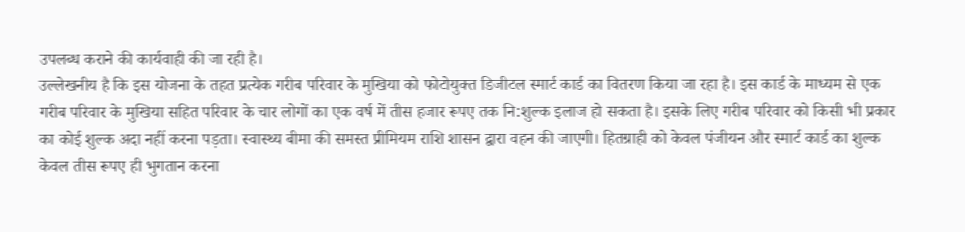उपलब्ध कराने की कार्यवाही की जा रही है।
उल्लेखनीय है कि इस योजना के तहत प्रत्येक गरीब परिवार के मुखिया को फोटोयुक्त डिजीटल स्मार्ट कार्ड का वितरण किया जा रहा है। इस कार्ड के माध्यम से एक गरीब परिवार के मुखिया सहित परिवार के चार लोगों का एक वर्ष में तीस हजार रूपए तक नि:शुल्क इलाज हो सकता है। इसके लिए गरीब परिवार को किसी भी प्रकार का कोई शुल्क अदा नहीं करना पड़ता। स्वास्थ्य बीमा की समस्त प्रीमियम राशि शासन द्वारा वहन की जाएगी। हितग्राही को केवल पंजीयन और स्मार्ट कार्ड का शुल्क केवल तीस रूपए ही भुगतान करना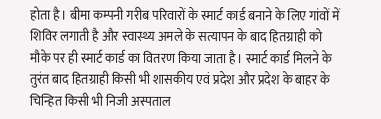होता है। बीमा कम्पनी गरीब परिवारों के स्मार्ट कार्ड बनाने के लिए गांवों में शिविर लगाती है और स्वास्थ्य अमले के सत्यापन के बाद हितग्राही को मौके पर ही स्मार्ट कार्ड का वितरण किया जाता है। स्मार्ट कार्ड मिलने के तुरंत बाद हितग्राही किसी भी शासकीय एवं प्रदेश और प्रदेश के बाहर के चिन्हित किसी भी निजी अस्पताल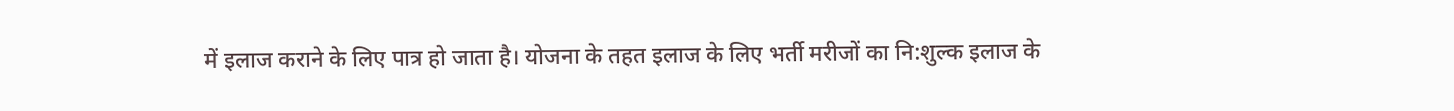में इलाज कराने के लिए पात्र हो जाता है। योजना के तहत इलाज के लिए भर्ती मरीजों का नि:शुल्क इलाज के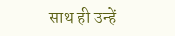साथ ही उन्हें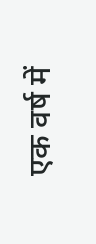एक वर्ष में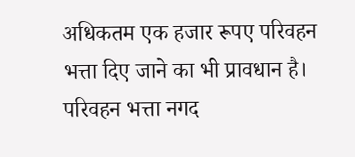अधिकतम एक हजार रूपए परिवहन भत्ता दिए जाने का भी प्रावधान है। परिवहन भत्ता नगद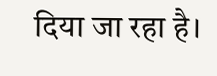दिया जा रहा है।